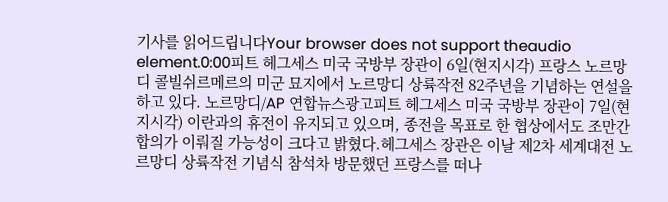기사를 읽어드립니다Your browser does not support theaudio element.0:00피트 헤그세스 미국 국방부 장관이 6일(현지시각) 프랑스 노르망디 콜빌쉬르메르의 미군 묘지에서 노르망디 상륙작전 82주년을 기념하는 연설을 하고 있다. 노르망디/AP 연합뉴스광고피트 헤그세스 미국 국방부 장관이 7일(현지시각) 이란과의 휴전이 유지되고 있으며, 종전을 목표로 한 협상에서도 조만간 합의가 이뤄질 가능성이 크다고 밝혔다.헤그세스 장관은 이날 제2차 세계대전 노르망디 상륙작전 기념식 참석차 방문했던 프랑스를 떠나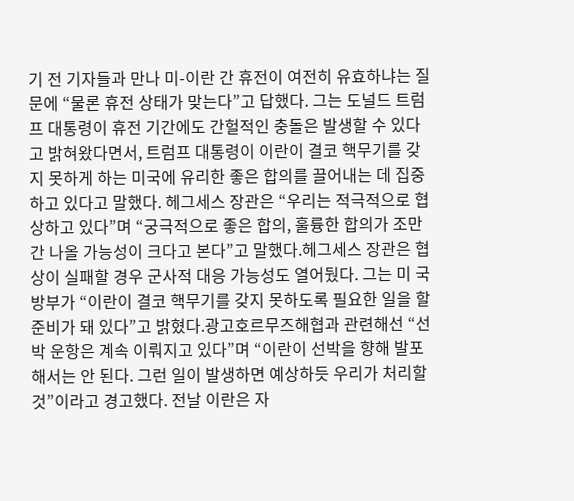기 전 기자들과 만나 미-이란 간 휴전이 여전히 유효하냐는 질문에 “물론 휴전 상태가 맞는다”고 답했다. 그는 도널드 트럼프 대통령이 휴전 기간에도 간헐적인 충돌은 발생할 수 있다고 밝혀왔다면서, 트럼프 대통령이 이란이 결코 핵무기를 갖지 못하게 하는 미국에 유리한 좋은 합의를 끌어내는 데 집중하고 있다고 말했다. 헤그세스 장관은 “우리는 적극적으로 협상하고 있다”며 “궁극적으로 좋은 합의, 훌륭한 합의가 조만간 나올 가능성이 크다고 본다”고 말했다.헤그세스 장관은 협상이 실패할 경우 군사적 대응 가능성도 열어뒀다. 그는 미 국방부가 “이란이 결코 핵무기를 갖지 못하도록 필요한 일을 할 준비가 돼 있다”고 밝혔다.광고호르무즈해협과 관련해선 “선박 운항은 계속 이뤄지고 있다”며 “이란이 선박을 향해 발포해서는 안 된다. 그런 일이 발생하면 예상하듯 우리가 처리할 것”이라고 경고했다. 전날 이란은 자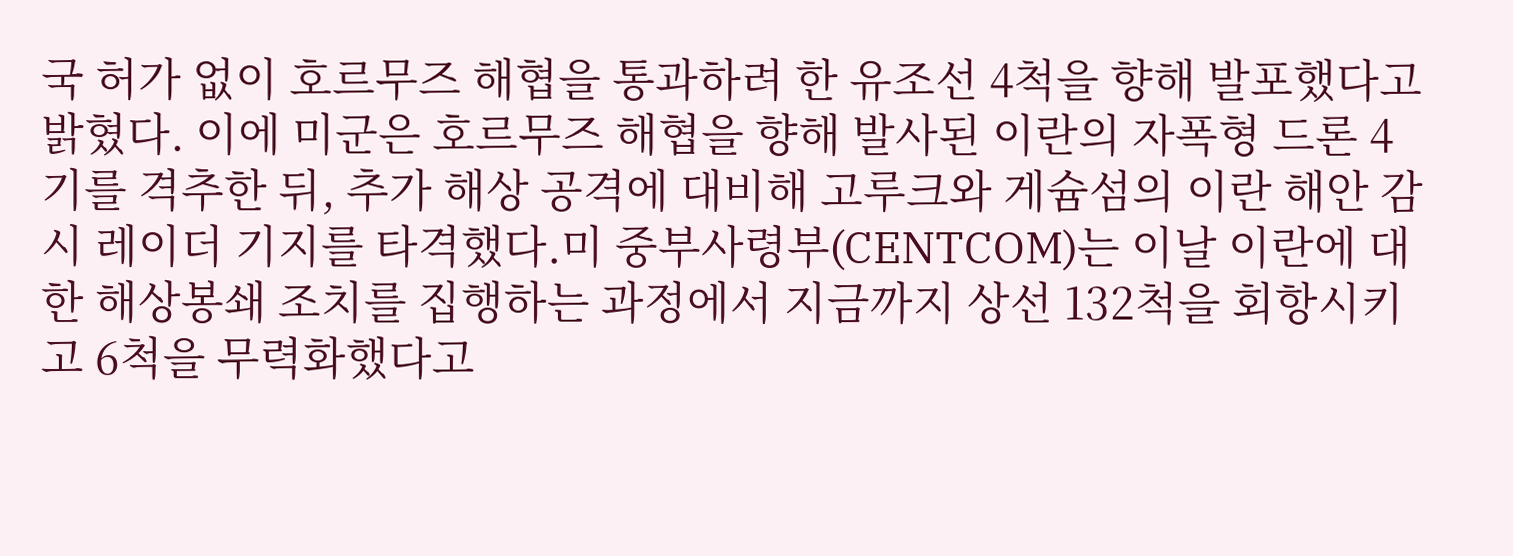국 허가 없이 호르무즈 해협을 통과하려 한 유조선 4척을 향해 발포했다고 밝혔다. 이에 미군은 호르무즈 해협을 향해 발사된 이란의 자폭형 드론 4기를 격추한 뒤, 추가 해상 공격에 대비해 고루크와 게슘섬의 이란 해안 감시 레이더 기지를 타격했다.미 중부사령부(CENTCOM)는 이날 이란에 대한 해상봉쇄 조치를 집행하는 과정에서 지금까지 상선 132척을 회항시키고 6척을 무력화했다고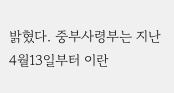밝혔다. 중부사령부는 지난 4월13일부터 이란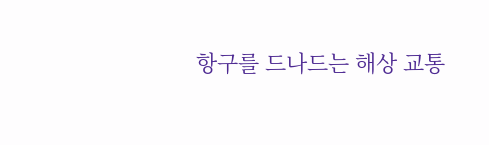항구를 드나드는 해상 교통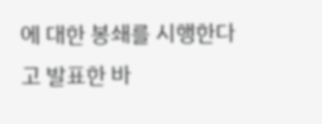에 대한 봉쇄를 시행한다고 발표한 바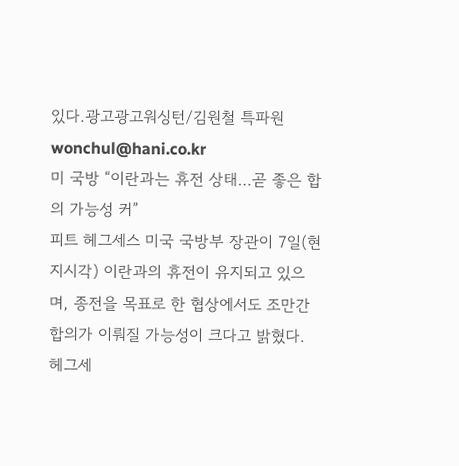있다.광고광고워싱턴/김원철 특파원wonchul@hani.co.kr
미 국방 “이란과는 휴전 상태…곧 좋은 합의 가능성 커”
피트 헤그세스 미국 국방부 장관이 7일(현지시각) 이란과의 휴전이 유지되고 있으며, 종전을 목표로 한 협상에서도 조만간 합의가 이뤄질 가능성이 크다고 밝혔다. 헤그세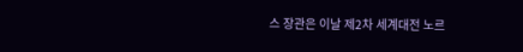스 장관은 이날 제2차 세계대전 노르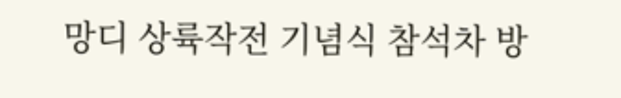망디 상륙작전 기념식 참석차 방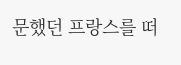문했던 프랑스를 떠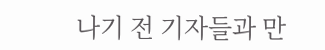나기 전 기자들과 만